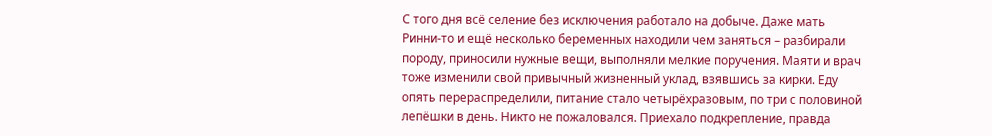С того дня всё селение без исключения работало на добыче. Даже мать Ринни-то и ещё несколько беременных находили чем заняться – разбирали породу, приносили нужные вещи, выполняли мелкие поручения. Маяти и врач тоже изменили свой привычный жизненный уклад, взявшись за кирки. Еду опять перераспределили, питание стало четырёхразовым, по три с половиной лепёшки в день. Никто не пожаловался. Приехало подкрепление, правда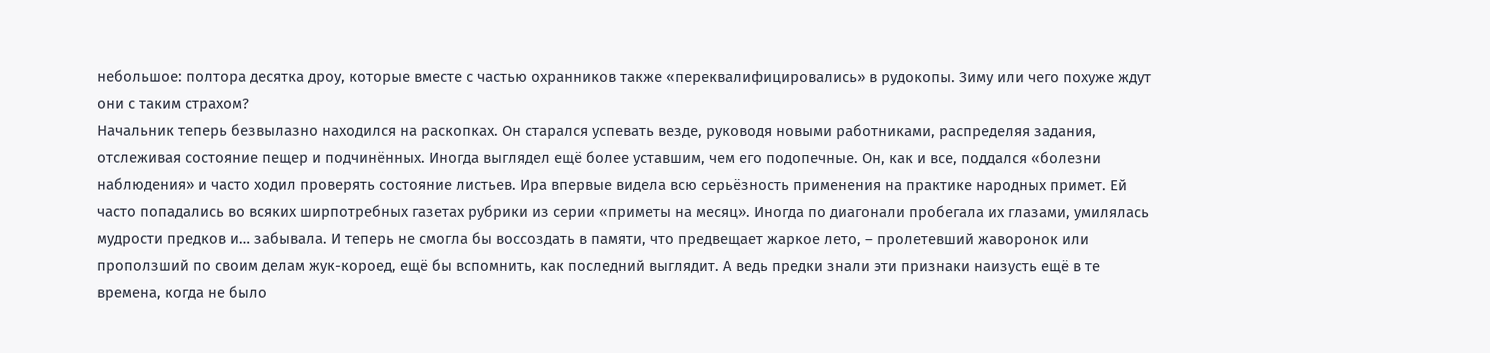небольшое: полтора десятка дроу, которые вместе с частью охранников также «переквалифицировались» в рудокопы. Зиму или чего похуже ждут они с таким страхом?
Начальник теперь безвылазно находился на раскопках. Он старался успевать везде, руководя новыми работниками, распределяя задания, отслеживая состояние пещер и подчинённых. Иногда выглядел ещё более уставшим, чем его подопечные. Он, как и все, поддался «болезни наблюдения» и часто ходил проверять состояние листьев. Ира впервые видела всю серьёзность применения на практике народных примет. Ей часто попадались во всяких ширпотребных газетах рубрики из серии «приметы на месяц». Иногда по диагонали пробегала их глазами, умилялась мудрости предков и… забывала. И теперь не смогла бы воссоздать в памяти, что предвещает жаркое лето, – пролетевший жаворонок или проползший по своим делам жук-короед, ещё бы вспомнить, как последний выглядит. А ведь предки знали эти признаки наизусть ещё в те времена, когда не было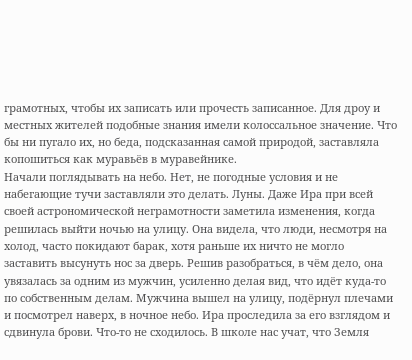грамотных, чтобы их записать или прочесть записанное. Для дроу и местных жителей подобные знания имели колоссальное значение. Что бы ни пугало их, но беда, подсказанная самой природой, заставляла копошиться как муравьёв в муравейнике.
Начали поглядывать на небо. Нет, не погодные условия и не набегающие тучи заставляли это делать. Луны. Даже Ира при всей своей астрономической неграмотности заметила изменения, когда решилась выйти ночью на улицу. Она видела, что люди, несмотря на холод, часто покидают барак, хотя раньше их ничто не могло заставить высунуть нос за дверь. Решив разобраться, в чём дело, она увязалась за одним из мужчин, усиленно делая вид, что идёт куда-то по собственным делам. Мужчина вышел на улицу, подёрнул плечами и посмотрел наверх, в ночное небо. Ира проследила за его взглядом и сдвинула брови. Что-то не сходилось. В школе нас учат, что Земля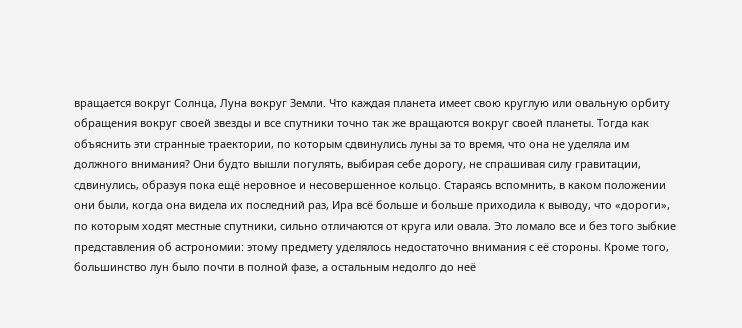вращается вокруг Солнца, Луна вокруг Земли. Что каждая планета имеет свою круглую или овальную орбиту обращения вокруг своей звезды и все спутники точно так же вращаются вокруг своей планеты. Тогда как объяснить эти странные траектории, по которым сдвинулись луны за то время, что она не уделяла им должного внимания? Они будто вышли погулять, выбирая себе дорогу, не спрашивая силу гравитации, сдвинулись, образуя пока ещё неровное и несовершенное кольцо. Стараясь вспомнить, в каком положении они были, когда она видела их последний раз, Ира всё больше и больше приходила к выводу, что «дороги», по которым ходят местные спутники, сильно отличаются от круга или овала. Это ломало все и без того зыбкие представления об астрономии: этому предмету уделялось недостаточно внимания с её стороны. Кроме того, большинство лун было почти в полной фазе, а остальным недолго до неё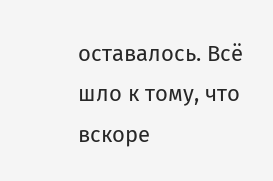оставалось. Всё шло к тому, что вскоре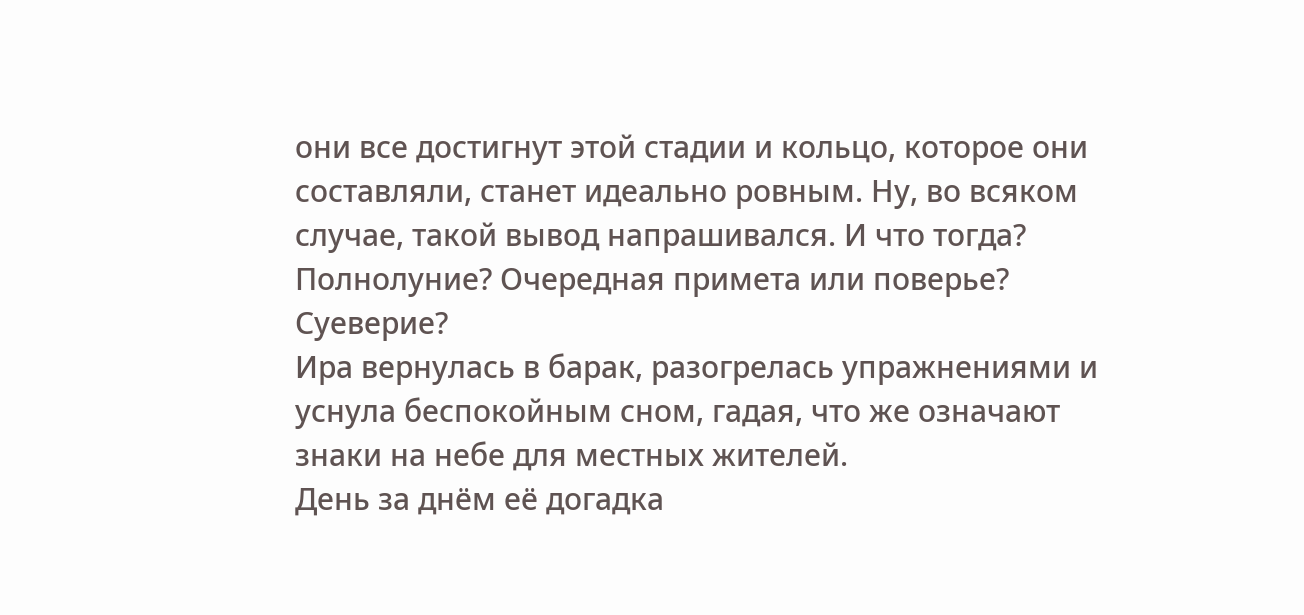они все достигнут этой стадии и кольцо, которое они составляли, станет идеально ровным. Ну, во всяком случае, такой вывод напрашивался. И что тогда? Полнолуние? Очередная примета или поверье? Суеверие?
Ира вернулась в барак, разогрелась упражнениями и уснула беспокойным сном, гадая, что же означают знаки на небе для местных жителей.
День за днём её догадка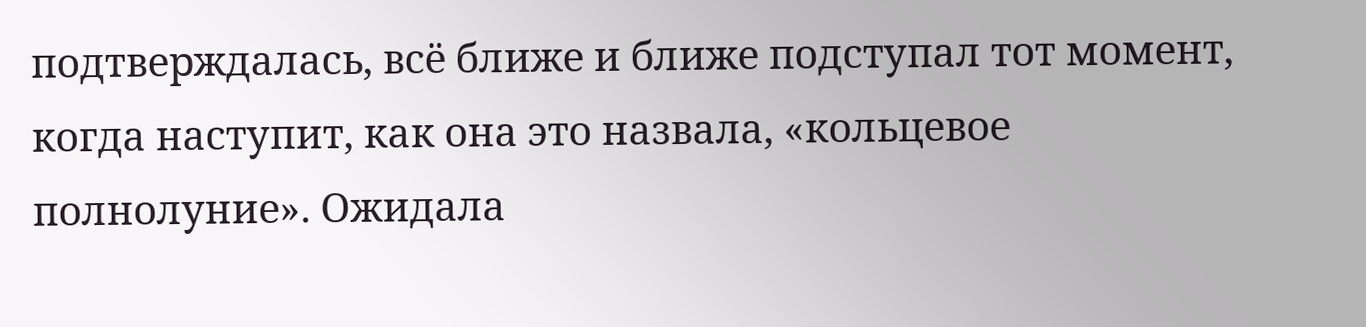подтверждалась, всё ближе и ближе подступал тот момент, когда наступит, как она это назвала, «кольцевое полнолуние». Ожидала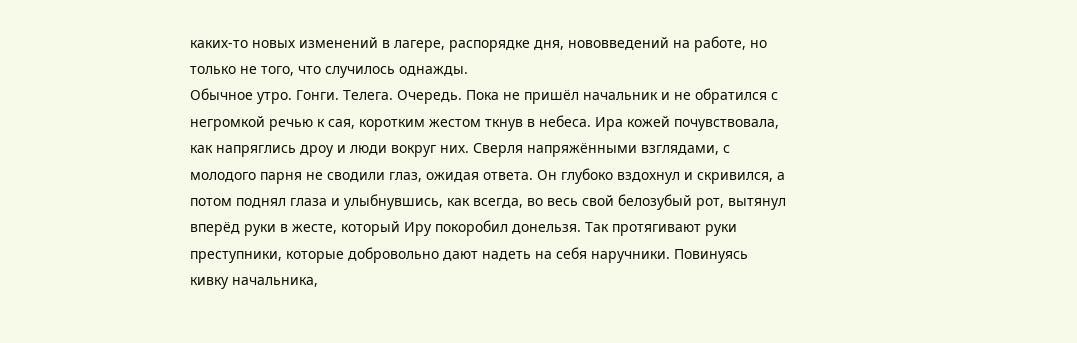каких-то новых изменений в лагере, распорядке дня, нововведений на работе, но только не того, что случилось однажды.
Обычное утро. Гонги. Телега. Очередь. Пока не пришёл начальник и не обратился с негромкой речью к сая, коротким жестом ткнув в небеса. Ира кожей почувствовала, как напряглись дроу и люди вокруг них. Сверля напряжёнными взглядами, с молодого парня не сводили глаз, ожидая ответа. Он глубоко вздохнул и скривился, а потом поднял глаза и улыбнувшись, как всегда, во весь свой белозубый рот, вытянул вперёд руки в жесте, который Иру покоробил донельзя. Так протягивают руки преступники, которые добровольно дают надеть на себя наручники. Повинуясь кивку начальника,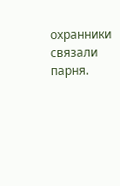охранники связали парня.